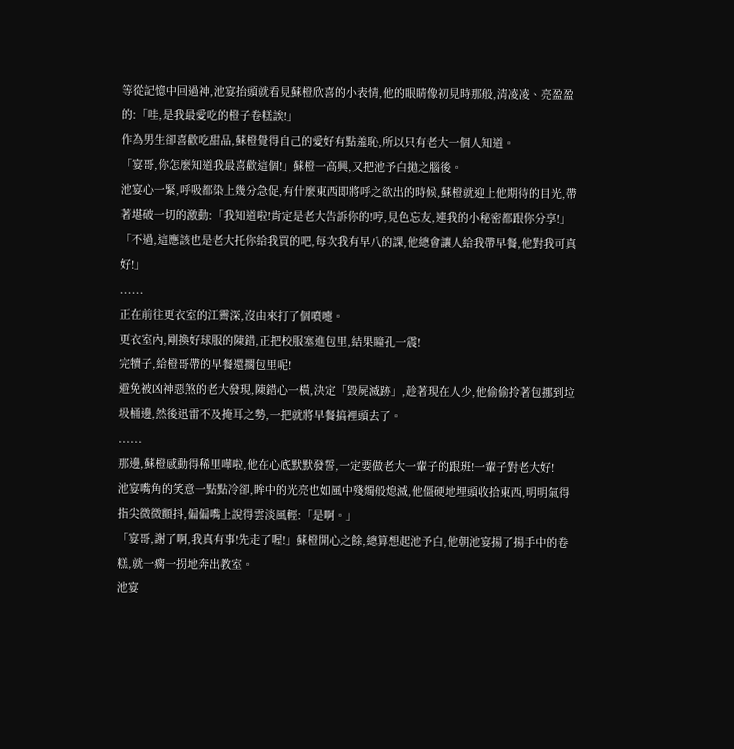等從記憶中回過神,池宴抬頭就看見蘇橙欣喜的小表情,他的眼睛像初見時那般,清凌凌、亮盈盈的:「哇,是我最愛吃的橙子卷糕誒!」
作為男生卻喜歡吃甜品,蘇橙覺得自己的愛好有點羞恥,所以只有老大一個人知道。
「宴哥,你怎麼知道我最喜歡這個!」蘇橙一高興,又把池予白拋之腦後。
池宴心一緊,呼吸都染上幾分急促,有什麼東西即將呼之欲出的時候,蘇橙就迎上他期待的目光,帶著堪破一切的激動:「我知道啦!肯定是老大告訴你的!哼,見色忘友,連我的小秘密都跟你分享!」
「不過,這應該也是老大托你給我買的吧,每次我有早八的課,他總會讓人給我帶早餐,他對我可真好!」
......
正在前往更衣室的江霽深,沒由來打了個噴嚏。
更衣室內,剛換好球服的陳錯,正把校服塞進包里,結果瞳孔一震!
完犢子,給橙哥帶的早餐還擱包里呢!
避免被凶神惡煞的老大發現,陳錯心一橫,決定「毀屍滅跡」,趁著現在人少,他偷偷拎著包挪到垃圾桶邊,然後迅雷不及掩耳之勢,一把就將早餐搞裡頭去了。
......
那邊,蘇橙感動得稀里嘩啦,他在心底默默發誓,一定要做老大一輩子的跟班!一輩子對老大好!
池宴嘴角的笑意一點點冷卻,眸中的光亮也如風中殘燭般熄滅,他僵硬地埋頭收拾東西,明明氣得指尖微微顫抖,偏偏嘴上說得雲淡風輕:「是啊。」
「宴哥,謝了啊,我真有事!先走了喔!」蘇橙開心之餘,總算想起池予白,他朝池宴揚了揚手中的卷糕,就一瘸一拐地奔出教室。
池宴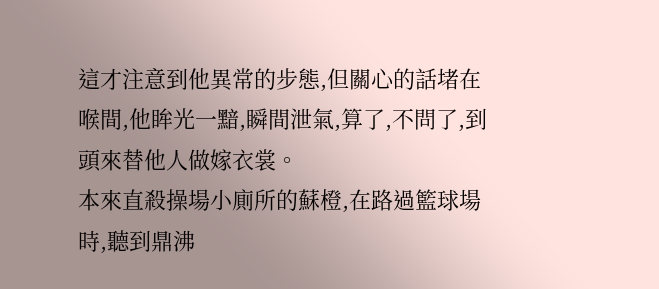這才注意到他異常的步態,但關心的話堵在喉間,他眸光一黯,瞬間泄氣,算了,不問了,到頭來替他人做嫁衣裳。
本來直殺操場小廁所的蘇橙,在路過籃球場時,聽到鼎沸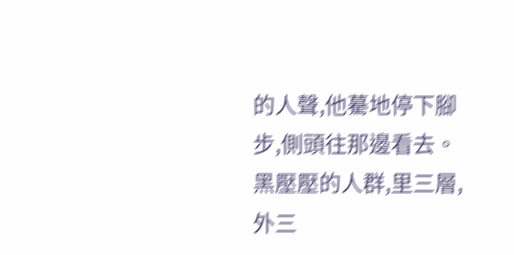的人聲,他驀地停下腳步,側頭往那邊看去。
黑壓壓的人群,里三層,外三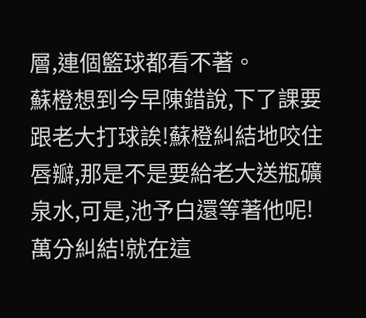層,連個籃球都看不著。
蘇橙想到今早陳錯說,下了課要跟老大打球誒!蘇橙糾結地咬住唇瓣,那是不是要給老大送瓶礦泉水,可是,池予白還等著他呢!
萬分糾結!就在這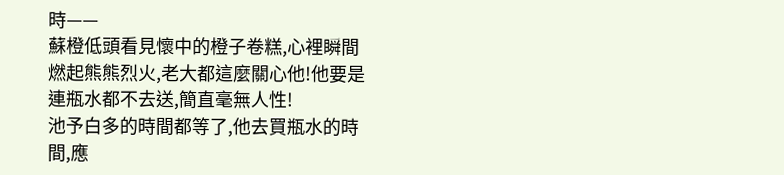時——
蘇橙低頭看見懷中的橙子卷糕,心裡瞬間燃起熊熊烈火,老大都這麼關心他!他要是連瓶水都不去送,簡直毫無人性!
池予白多的時間都等了,他去買瓶水的時間,應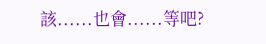該......也會......等吧?